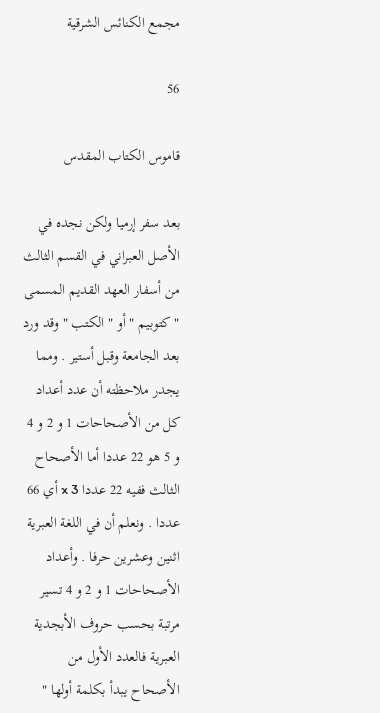مجمع الكنائس الشرقية

56

قاموس الكتاب المقدس

بعد سفر إرميا ولكن نجده في الأصل العبراني في القسم الثالث من أسفار العهد القديم المسمى " كتوبيم " أو " الكتب " وقد ورد بعد الجامعة وقبل أستير . ومما يجدر ملاحظته أن عدد أعداد كل من الأصحاحات 1 و 2 و 4 و 5 هو 22 عددا أما الأصحاح الثالث ففيه 22 عددا x 3 أي 66 عددا . ونعلم أن في اللغة العبرية اثنين وعشرين حرفا . وأعداد الأصحاحات 1 و 2 و 4 تسير مرتبة بحسب حروف الأبجدية العبرية فالعدد الأول من الأصحاح يبدأ بكلمة أولها "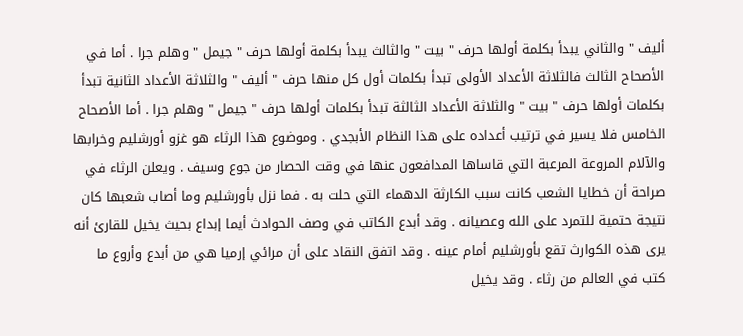أليف " والثاني يبدأ بكلمة أولها حرف " بيت " والثالث يبدأ بكلمة أولها حرف " جيمل " وهلم جرا . أما في الأصحاح الثالث فالثلاثة الأعداد الأولى تبدأ بكلمات أول كل منها حرف " أليف " والثلاثة الأعداد الثانية تبدأ بكلمات أولها حرف " بيت " والثلاثة الأعداد الثالثة تبدأ بكلمات أولها حرف " جيمل " وهلم جرا . أما الأصحاح الخامس فلا يسير في ترتيب أعداده على هذا النظام الأبجدي . وموضوع هذا الرثاء هو غزو أورشليم وخرابها والآلام المروعة المرعبة التي قاساها المدافعون عنها في وقت الحصار من جوع وسيف . ويعلن الرثاء في صراحة أن خطايا الشعب كانت سبب الكارثة الدهماء التي حلت به . فما نزل بأورشليم وما أصاب شعبها كان نتيجة حتمية للتمرد على الله وعصيانه . وقد أبدع الكاتب في وصف الحوادث أيما إبداع بحيث يخيل للقارئ أنه يرى هذه الكوارث تقع بأورشليم أمام عينه . وقد اتفق النقاد على أن مرائي إرميا هي من أبدع وأروع ما كتب في العالم من رثاء . وقد يخيل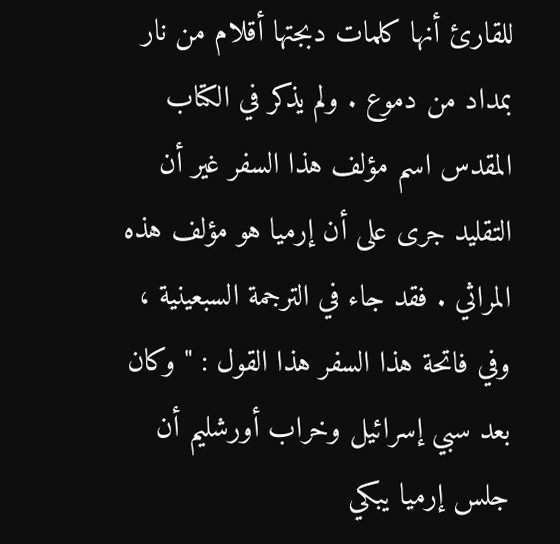للقارئ أنها كلمات دبجتها أقلام من نار بمداد من دموع . ولم يذكر في الكتاب المقدس اسم مؤلف هذا السفر غير أن التقليد جرى على أن إرميا هو مؤلف هذه المراثي . فقد جاء في الترجمة السبعينية ، وفي فاتحة هذا السفر هذا القول : " وكان بعد سبي إسرائيل وخراب أورشليم أن جلس إرميا يبكي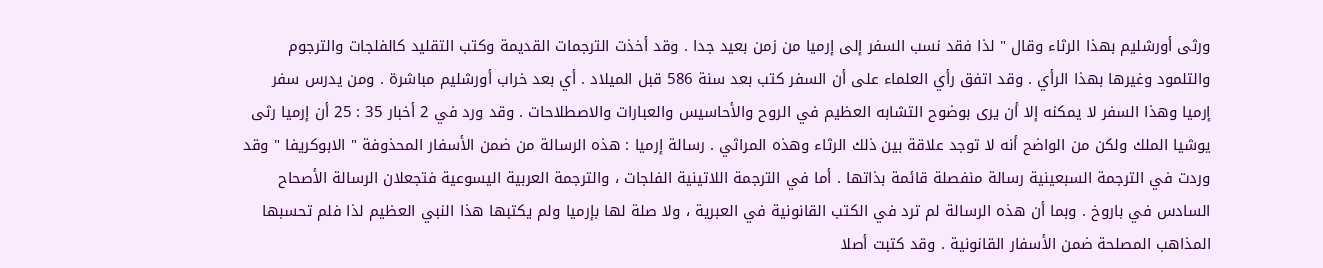ورثى أورشليم بهذا الرثاء وقال " لذا فقد نسب السفر إلى إرميا من زمن بعيد جدا . وقد أخذت الترجمات القديمة وكتب التقليد كالفلجات والترجوم والتلمود وغيرها بهذا الرأي . وقد اتفق رأي العلماء على أن السفر كتب بعد سنة 586 قبل الميلاد . أي بعد خراب أورشليم مباشرة . ومن يدرس سفر إرميا وهذا السفر لا يمكنه إلا أن يرى بوضوح التشابه العظيم في الروح والأحاسيس والعبارات والاصطلاحات . وقد ورد في 2 أخبار 35 : 25 أن إرميا رثى يوشيا الملك ولكن من الواضح أنه لا توجد علاقة بين ذلك الرثاء وهذه المراثي . رسالة إرميا : هذه الرسالة من ضمن الأسفار المحذوفة " الابوكريفا " وقد وردت في الترجمة السبعينية رسالة منفصلة قائمة بذاتها . أما في الترجمة اللاتينية الفلجات ، والترجمة العربية اليسوعية فتجعلان الرسالة الأصحاح السادس في باروخ . وبما أن هذه الرسالة لم ترد في الكتب القانونية في العبرية ، ولا صلة لها بإرميا ولم يكتبها هذا النبي العظيم لذا فلم تحسبها المذاهب المصلحة ضمن الأسفار القانونية . وقد كتبت أصلا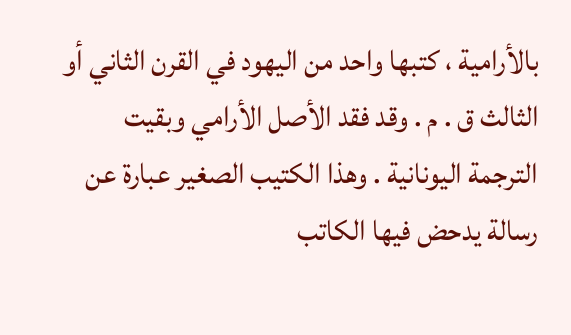بالأرامية ، كتبها واحد من اليهود في القرن الثاني أو الثالث ق . م . وقد فقد الأصل الأرامي وبقيت الترجمة اليونانية . وهذا الكتيب الصغير عبارة عن رسالة يدحض فيها الكاتب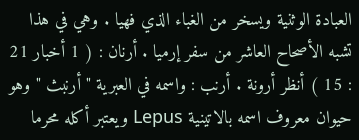العبادة الوثنية ويسخر من الغباء الذي فهيا . وهي في هذا تشبه الأصحاح العاشر من سفر إرميا . أرنان : ( 1 أخبار 21 : 15 ) أنظر أرونة . أرنب : واسمه في العبرية " أرنبث " وهو حيوان معروف اسمه بالاتينية Lepus ويعتبر أكله محرما